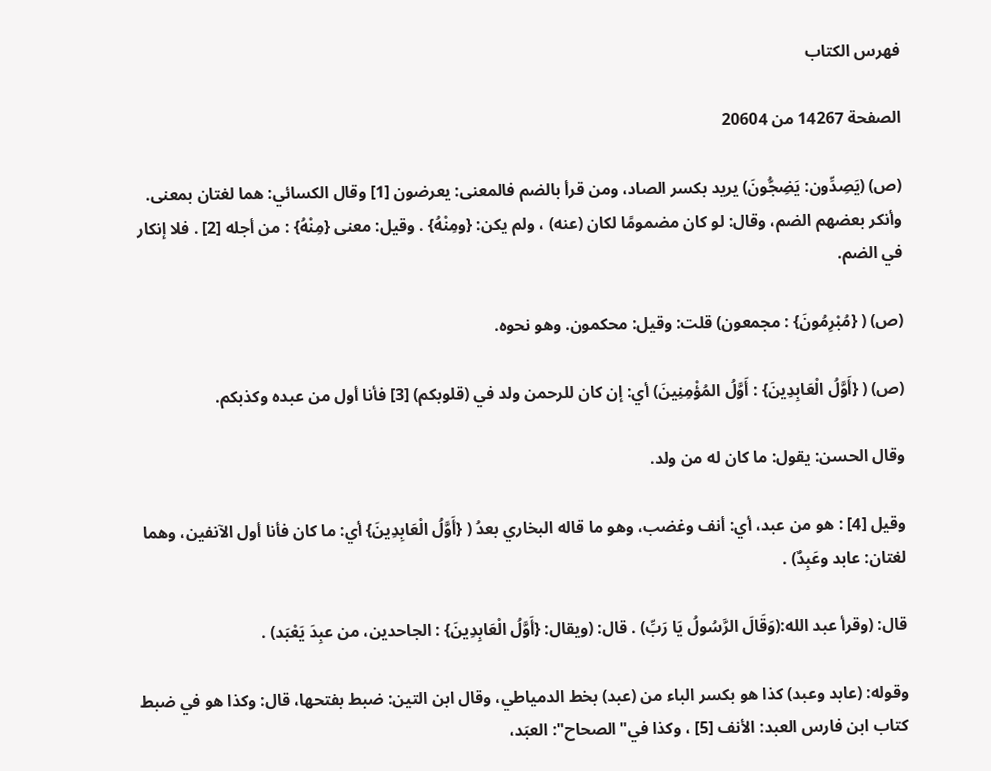فهرس الكتاب

الصفحة 14267 من 20604

(ص) (يَصِدِّون: يَضِجُّونَ) يريد بكسر الصاد، ومن قرأ بالضم فالمعنى: يعرضون [1] وقال الكسائي: هما لغتان بمعنى. وأنكر بعضهم الضم، وقال: لو كان مضمومًا لكان (عنه) ، ولم يكن: {ومِنْهُ} . وقيل: معنى {مِنْهُ} : من أجله [2] . فلا إنكار في الضم.

(ص) ( {مُبْرِمُونَ} : مجمعون) قلت: وقيل: محكمون. وهو نحوه.

(ص) ( {أَوَّلُ الْعَابِدِينَ} : أَوَّلُ المُؤْمِنِينَ) أي: إن كان للرحمن ولد في (قلوبكم) [3] فأنا أول من عبده وكذبكم.

وقال الحسن: يقول: ما كان له من ولد.

وقيل [4] : هو من عبد، أي: أنف وغضب، وهو ما قاله البخاري بعدُ ( {أَوَّلُ الْعَابِدِينَ} أي: ما كان فأنا أول الآنفين، وهما لغتان: عابد وعَبِدٌ) .

قال: (وقرأ عبد الله:(وَقَالَ الرَّسُولُ يَا رَبِّ) . قال: (ويقال: {أَوَّلُ الْعَابِدِينَ} : الجاحدين، من عبِدَ يَعْبَد) .

وقوله: (عابد وعبد) كذا هو بكسر الباء من (عبد) بخط الدمياطي، وقال ابن التين: ضبط بفتحها، قال: وكذا هو في ضبط كتاب ابن فارس العبد: الأنف [5] ، وكذا في"الصحاح": العبَد،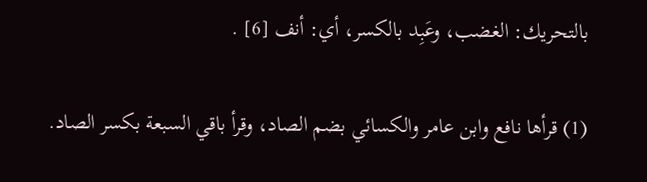بالتحريك: الغضب، وعَبِد بالكسر، أي: أنف [6] .

(1) قرأها نافع وابن عامر والكسائي بضم الصاد، وقرأ باقي السبعة بكسر الصاد.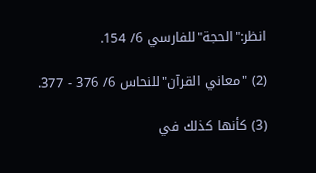انظر:"الحجة"للفارسي 6/ 154.

(2) "معاني القرآن"للنحاس 6/ 376 - 377.

(3) كأنها كذلك في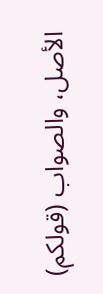الأصل، والصواب (قولكم)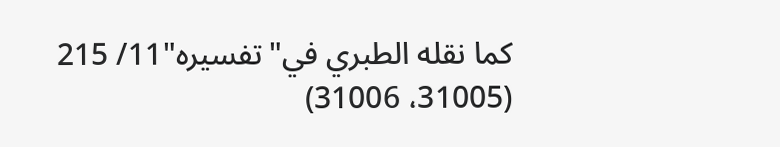كما نقله الطبري في"تفسيره"11/ 215 (31005، 31006)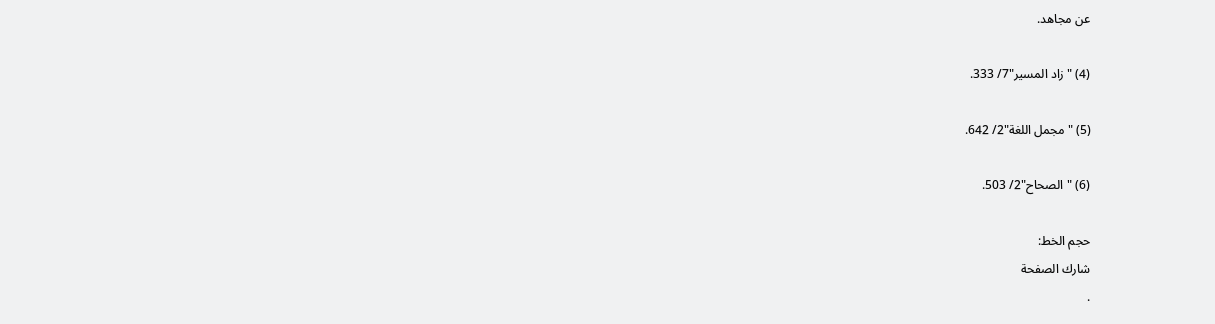عن مجاهد.

(4) "زاد المسير"7/ 333.

(5) "مجمل اللغة"2/ 642.

(6) "الصحاح"2/ 503.

حجم الخط:
شارك الصفحة
.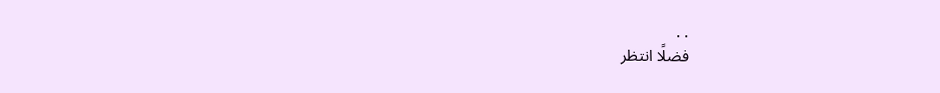. .
فضلًا انتظر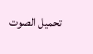تحميل الصوت